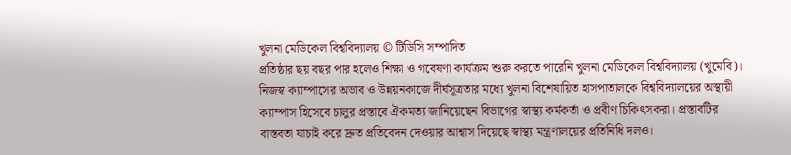খুলনা মেডিকেল বিশ্ববিদ্যালয় © টিডিসি সম্পাদিত
প্রতিষ্ঠার ছয় বছর পার হলেও শিক্ষা ও গবেষণা কার্যক্রম শুরু করতে পারেনি খুলনা মেডিকেল বিশ্ববিদ্যালয় (খুমেবি)। নিজস্ব ক্যাম্পাসের অভাব ও উন্নয়নকাজে দীর্ঘসূত্রতার মধ্যে খুলনা বিশেষায়িত হাসপাতালকে বিশ্ববিদ্যালয়ের অস্থায়ী ক্যাম্পাস হিসেবে চালুর প্রস্তাবে ঐকমত্য জানিয়েছেন বিভাগের স্বাস্থ্য কর্মকর্তা ও প্রবীণ চিকিৎসকরা। প্রস্তাবটির বাস্তবতা যাচাই করে দ্রুত প্রতিবেদন দেওয়ার আশ্বাস দিয়েছে স্বাস্থ্য মন্ত্রণালয়ের প্রতিনিধি দলও।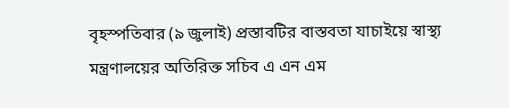বৃহস্পতিবার (৯ জুলাই) প্রস্তাবটির বাস্তবতা যাচাইয়ে স্বাস্থ্য মন্ত্রণালয়ের অতিরিক্ত সচিব এ এন এম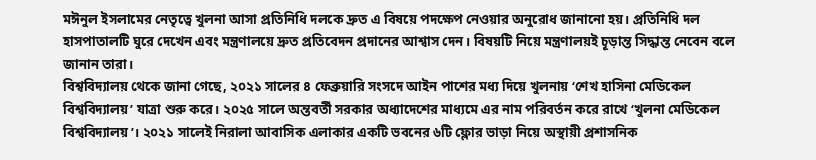মঈনুল ইসলামের নেতৃত্বে খুলনা আসা প্রতিনিধি দলকে দ্রুত এ বিষয়ে পদক্ষেপ নেওয়ার অনুরোধ জানানো হয়। প্রতিনিধি দল হাসপাতালটি ঘুরে দেখেন এবং মন্ত্রণালয়ে দ্রুত প্রতিবেদন প্রদানের আশ্বাস দেন। বিষয়টি নিয়ে মন্ত্রণালয়ই চূড়ান্ত সিদ্ধান্ত নেবেন বলে জানান তারা।
বিশ্ববিদ্যালয় থেকে জানা গেছে, ২০২১ সালের ৪ ফেব্রুয়ারি সংসদে আইন পাশের মধ্য দিয়ে খুলনায় ‘শেখ হাসিনা মেডিকেল বিশ্ববিদ্যালয়’ যাত্রা শুরু করে। ২০২৫ সালে অন্তবর্তী সরকার অধ্যাদেশের মাধ্যমে এর নাম পরিবর্তন করে রাখে ‘খুলনা মেডিকেল বিশ্ববিদ্যালয়’। ২০২১ সালেই নিরালা আবাসিক এলাকার একটি ভবনের ৬টি ফ্লোর ভাড়া নিয়ে অস্থায়ী প্রশাসনিক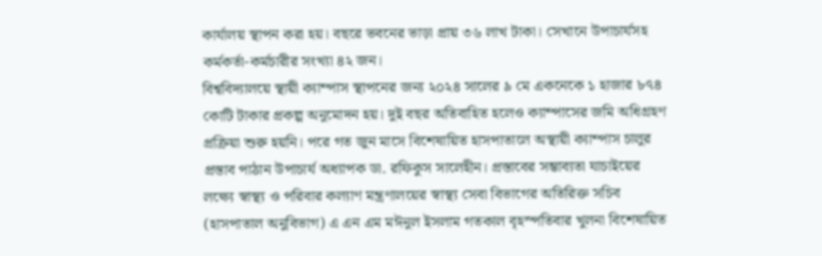কার্যালয় স্থাপন করা হয়। বছরে ভবনের ভাড়া প্রায় ৩৬ লাখ টাকা। সেখানে উপাচার্যসহ কর্মকর্তা-কর্মচারীর সংখ্যা ৪২ জন।
বিশ্ববিদ্যালয়ে স্থায়ী ক্যাম্পাস স্থাপনের জন্য ২০২৪ সালের ৯ মে একনেকে ১ হাজার ৮৭৪ কোটি টাকার প্রকল্প অনুমোদন হয়। দুই বছর অতিবাহিত হলেও ক্যাম্পাসের জমি অধিগ্রহণ প্রক্রিয়া শুরু হয়নি। পরে গত জুন মাসে বিশেষায়িত হাসপাতালে অস্থায়ী ক্যাম্পাস চালুর প্রস্তাব পাঠান উপাচার্য অধ্যাপক ডা. রফিকুস সালেহীন। প্রস্তাবের সম্ভাব্যতা যাচাইয়ের লক্ষ্যে স্বাস্থ্য ও পরিবার কল্যাণ মন্ত্রণালয়ের স্বাস্থ্য সেবা বিভাগের অতিরিক্ত সচিব (হাসপাতাল অনুবিভাগ) এ এন এম মঈনুল ইসলাম গতকাল বৃহস্পতিবার খুলনা বিশেষায়িত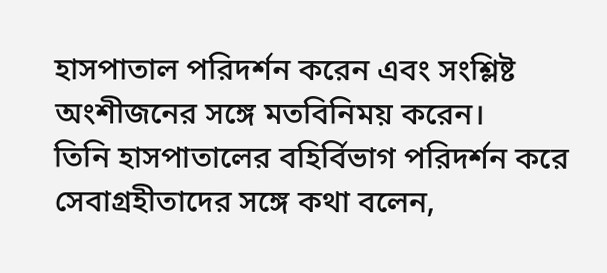হাসপাতাল পরিদর্শন করেন এবং সংশ্লিষ্ট অংশীজনের সঙ্গে মতবিনিময় করেন।
তিনি হাসপাতালের বহির্বিভাগ পরিদর্শন করে সেবাগ্রহীতাদের সঙ্গে কথা বলেন,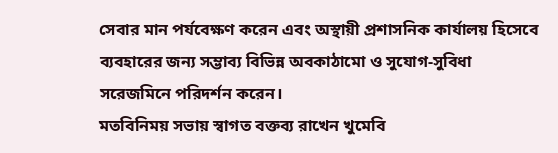সেবার মান পর্যবেক্ষণ করেন এবং অস্থায়ী প্রশাসনিক কার্যালয় হিসেবে ব্যবহারের জন্য সম্ভাব্য বিভিন্ন অবকাঠামো ও সুযোগ-সুবিধা সরেজমিনে পরিদর্শন করেন।
মতবিনিময় সভায় স্বাগত বক্তব্য রাখেন খুমেবি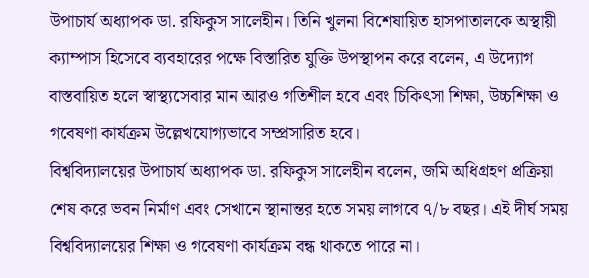উপাচার্য অধ্যাপক ডা. রফিকুস সালেহীন। তিনি খুলনা বিশেষায়িত হাসপাতালকে অস্থায়ী ক্যাম্পাস হিসেবে ব্যবহারের পক্ষে বিস্তারিত যুক্তি উপস্থাপন করে বলেন, এ উদ্যোগ বাস্তবায়িত হলে স্বাস্থ্যসেবার মান আরও গতিশীল হবে এবং চিকিৎসা শিক্ষা, উচ্চশিক্ষা ও গবেষণা কার্যক্রম উল্লেখযোগ্যভাবে সম্প্রসারিত হবে।
বিশ্ববিদ্যালয়ের উপাচার্য অধ্যাপক ডা. রফিকুস সালেহীন বলেন, জমি অধিগ্রহণ প্রক্রিয়া শেষ করে ভবন নির্মাণ এবং সেখানে স্থানান্তর হতে সময় লাগবে ৭/৮ বছর। এই দীর্ঘ সময় বিশ্ববিদ্যালয়ের শিক্ষা ও গবেষণা কার্যক্রম বন্ধ থাকতে পারে না।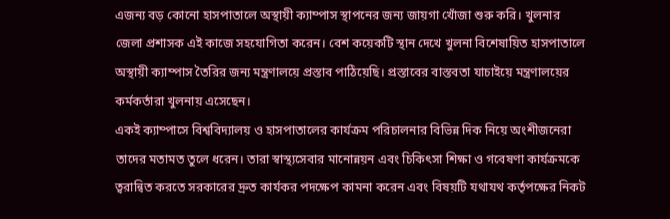এজন্য বড় কোনো হাসপাতালে অস্থায়ী ক্যাম্পাস স্থাপনের জন্য জায়গা খোঁজা শুরু করি। খুলনার জেলা প্রশাসক এই কাজে সহযোগিতা করেন। বেশ কয়েকটি স্থান দেখে খুলনা বিশেষায়িত হাসপাতালে অস্থায়ী ক্যাম্পাস তৈরির জন্য মন্ত্রণালয়ে প্রস্তাব পাঠিয়েছি। প্রস্তাবের বাস্তবতা যাচাইয়ে মন্ত্রণালয়ের কর্মকর্তারা খুলনায় এসেছেন।
একই ক্যাম্পাসে বিশ্ববিদ্যালয় ও হাসপাতালের কার্যক্রম পরিচালনার বিভিন্ন দিক নিয়ে অংশীজনেরা তাদের মতামত তুলে ধরেন। তারা স্বাস্থ্যসেবার মানোন্নয়ন এবং চিকিৎসা শিক্ষা ও গবেষণা কার্যক্রমকে ত্বরান্বিত করতে সরকারের দ্রুত কার্যকর পদক্ষেপ কামনা করেন এবং বিষয়টি যথাযথ কর্তৃপক্ষের নিকট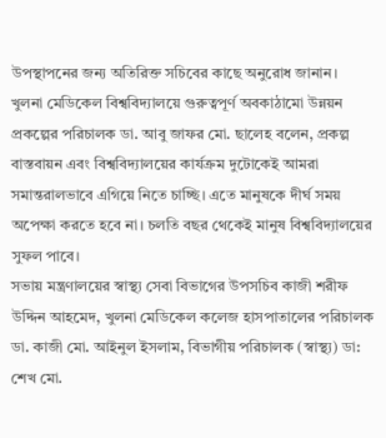উপস্থাপনের জন্য অতিরিক্ত সচিবের কাছে অনুরোধ জানান।
খুলনা মেডিকেল বিশ্ববিদ্যালয়ে গুরুত্বপূর্ণ অবকাঠামো উন্নয়ন প্রকল্পের পরিচালক ডা. আবু জাফর মো. ছালেহ বলেন, প্রকল্প বাস্তবায়ন এবং বিশ্ববিদ্যালয়ের কার্যক্রম দুটোকেই আমরা সমান্তরালভাবে এগিয়ে নিতে চাচ্ছি। এতে মানুষকে দীর্ঘ সময় অপেক্ষা করতে হবে না। চলতি বছর থেকেই মানুষ বিশ্ববিদ্যালয়ের সুফল পাবে।
সভায় মন্ত্রণালয়ের স্বাস্থ্য সেবা বিভাগের উপসচিব কাজী শরীফ উদ্দিন আহমেদ, খুলনা মেডিকেল কলেজ হাসপাতালের পরিচালক ডা. কাজী মো. আইনুল ইসলাম, বিভাগীয় পরিচালক (স্বাস্থ্য) ডা: শেখ মো.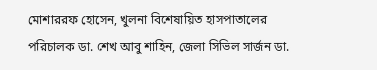মোশাররফ হোসেন, খুলনা বিশেষায়িত হাসপাতালের পরিচালক ডা. শেখ আবু শাহিন, জেলা সিভিল সার্জন ডা.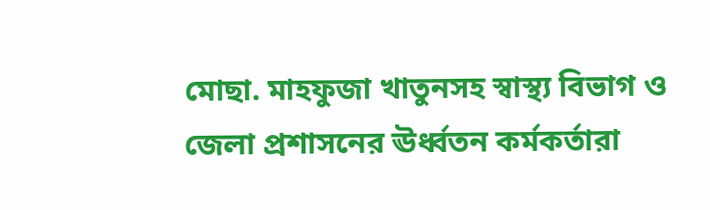মোছা. মাহফুজা খাতুনসহ স্বাস্থ্য বিভাগ ও জেলা প্রশাসনের ঊর্ধ্বতন কর্মকর্তারা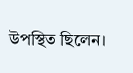উপস্থিত ছিলেন।